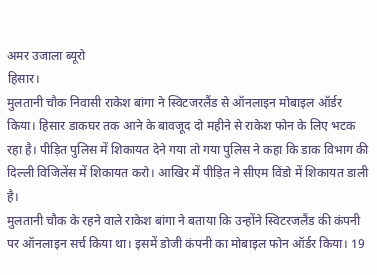अमर उजाला ब्यूरो
हिसार।
मुलतानी चौक निवासी राकेश बांगा ने स्विटजरलैंड से ऑनलाइन मोबाइल ऑर्डर किया। हिसार डाकघर तक आने के बावजूद दो महीने से राकेश फोन के लिए भटक रहा है। पीड़ित पुलिस में शिकायत देने गया तो गया पुलिस ने कहा कि डाक विभाग की दिल्ली विजिलेंस में शिकायत करो। आखिर में पीड़ित ने सीएम विंडो में शिकायत डाली है।
मुलतानी चौक के रहने वाले राकेश बांगा ने बताया कि उन्होंने स्विटरजलैंड की कंपनी पर ऑनलाइन सर्च किया था। इसमें डोजी कंपनी का मोबाइल फोन ऑर्डर किया। 19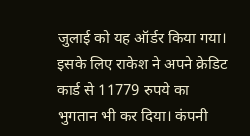जुलाई को यह ऑर्डर किया गया। इसके लिए राकेश ने अपने क्रेडिट कार्ड से 11779 रुपये का भुगतान भी कर दिया। कंपनी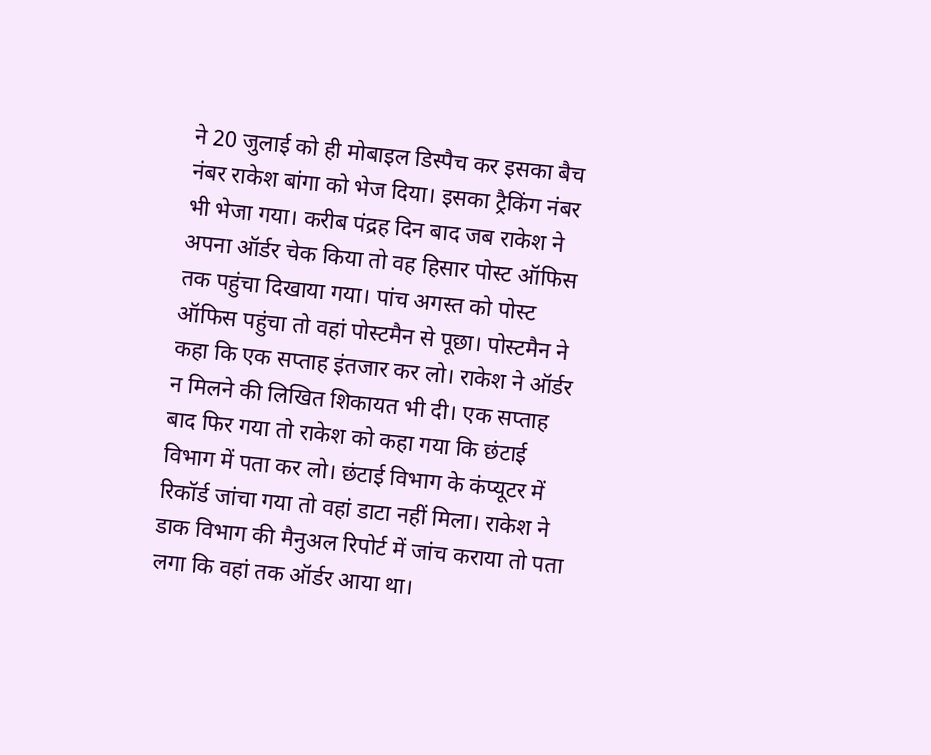ने 20 जुलाई को ही मोबाइल डिस्पैच कर इसका बैच नंबर राकेश बांगा को भेज दिया। इसका ट्रैकिंग नंबर भी भेजा गया। करीब पंद्रह दिन बाद जब राकेश ने अपना ऑर्डर चेक किया तो वह हिसार पोस्ट ऑफिस तक पहुंचा दिखाया गया। पांच अगस्त को पोस्ट ऑफिस पहुंचा तो वहां पोस्टमैन से पूछा। पोस्टमैन ने कहा कि एक सप्ताह इंतजार कर लो। राकेश ने ऑर्डर न मिलने की लिखित शिकायत भी दी। एक सप्ताह बाद फिर गया तो राकेश को कहा गया कि छंटाई विभाग में पता कर लो। छंटाई विभाग के कंप्यूटर में रिकॉर्ड जांचा गया तो वहां डाटा नहीं मिला। राकेश ने डाक विभाग की मैनुअल रिपोर्ट में जांच कराया तो पता लगा कि वहां तक ऑर्डर आया था।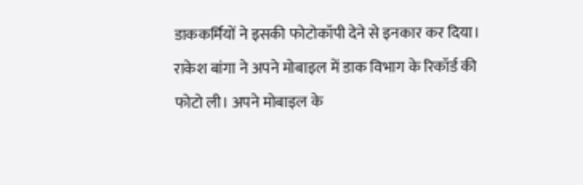डाककर्मियों ने इसकी फोटोकॉपी देने से इनकार कर दिया। राकेश बांगा ने अपने मोबाइल में डाक विभाग के रिकॉर्ड की फोटो ली। अपने मोबाइल के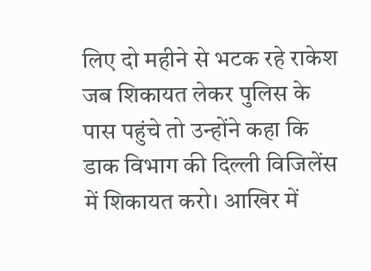लिए दो महीने से भटक रहे राकेश जब शिकायत लेकर पुलिस के पास पहुंचे तो उन्होंने कहा कि डाक विभाग की दिल्ली विजिलेंस में शिकायत करो। आखिर में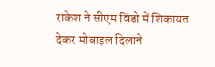राकेश ने सीएम विंडो में शिकायत देकर मोबाइल दिलाने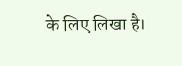के लिए लिखा है।